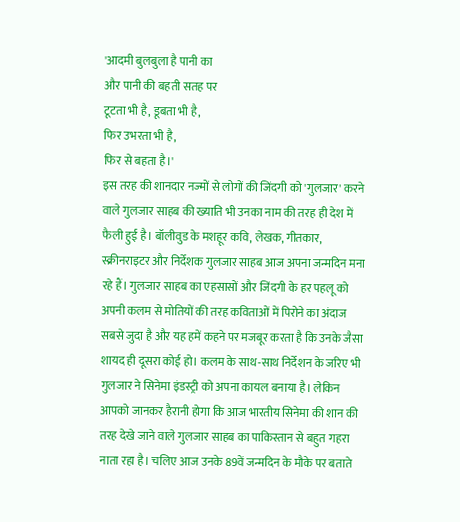'आदमी बुलबुला है पानी का
और पानी की बहती सतह पर
टूटता भी है, डूबता भी है,
फिर उभरता भी है,
फिर से बहता है।'
इस तरह की शानदार नज्मों से लोगों की जिंदगी को 'गुलजार' करने वाले गुलजार साहब की ख्याति भी उनका नाम की तरह ही देश में फैली हुई है। बॉलीवुड के मशहूर कवि, लेखक, गीतकार, स्क्रीनराइटर और निर्देशक गुलजार साहब आज अपना जन्मदिन मना रहे हैं। गुलजार साहब का एहसासों और जिंदगी के हर पहलू को अपनी कलम से मोतियों की तरह कविताओं में पिरोने का अंदाज सबसे जुदा है और यह हमें कहने पर मजबूर करता है कि उनके जैसा शायद ही दूसरा कोई हो। कलम के साथ-साथ निर्देशन के जरिए भी गुलजार ने सिनेमा इंडस्ट्री को अपना कायल बनाया है। लेकिन आपको जानकर हैरानी होगा कि आज भारतीय सिनेमा की शान की तरह देखे जाने वाले गुलजार साहब का पाकिस्तान से बहुत गहरा नाता रहा है। चलिए आज उनके 89वें जन्मदिन के मौके पर बताते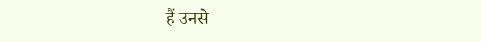हैं उनसे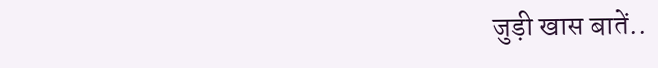जुड़ी खास बातें..